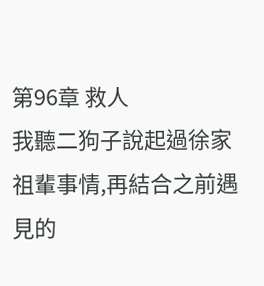第96章 救人
我聽二狗子說起過徐家祖輩事情,再結合之前遇見的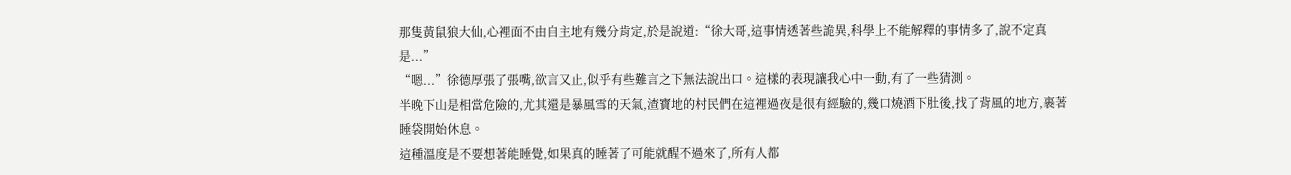那隻黃鼠狼大仙,心裡面不由自主地有幾分肯定,於是說道:“徐大哥,這事情透著些詭異,科學上不能解釋的事情多了,說不定真是...”
“嗯...”徐德厚張了張嘴,欲言又止,似乎有些難言之下無法說出口。這樣的表現讓我心中一動,有了一些猜測。
半晚下山是相當危險的,尤其還是暴風雪的天氣,渣寶地的村民們在這裡過夜是很有經驗的,幾口燒酒下肚後,找了背風的地方,裹著睡袋開始休息。
這種溫度是不要想著能睡覺,如果真的睡著了可能就醒不過來了,所有人都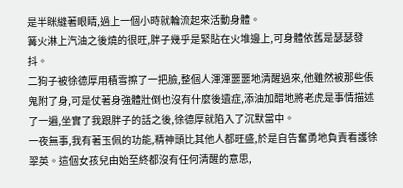是半眯縫著眼睛,過上一個小時就輪流起來活動身體。
篝火淋上汽油之後燒的很旺,胖子幾乎是緊貼在火堆邊上,可身體依舊是瑟瑟發抖。
二狗子被徐德厚用積雪擦了一把臉,整個人渾渾噩噩地清醒過來,他雖然被那些倀鬼附了身,可是仗著身強體壯倒也沒有什麼後遺症,添油加醋地將老虎是事情描述了一遍,坐實了我跟胖子的話之後,徐德厚就陷入了沉默當中。
一夜無事,我有著玉佩的功能,精神頭比其他人都旺盛,於是自告奮勇地負責看護徐翠英。這個女孩兒由始至終都沒有任何清醒的意思,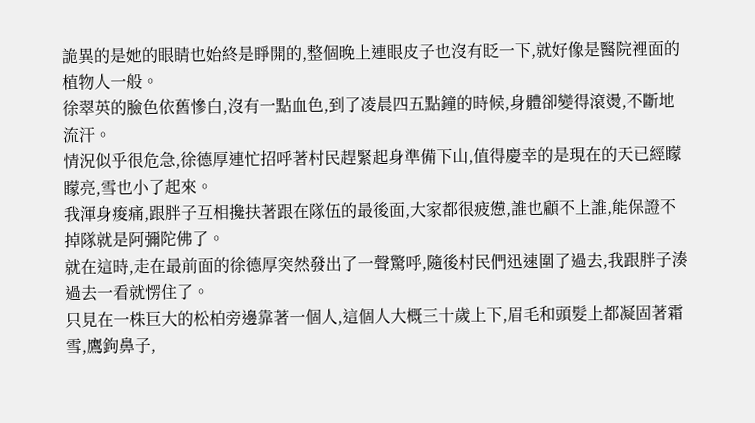詭異的是她的眼睛也始終是睜開的,整個晚上連眼皮子也沒有眨一下,就好像是醫院裡面的植物人一般。
徐翠英的臉色依舊慘白,沒有一點血色,到了凌晨四五點鐘的時候,身體卻變得滾燙,不斷地流汗。
情況似乎很危急,徐德厚連忙招呼著村民趕緊起身準備下山,值得慶幸的是現在的天已經矇矇亮,雪也小了起來。
我渾身痠痛,跟胖子互相攙扶著跟在隊伍的最後面,大家都很疲憊,誰也顧不上誰,能保證不掉隊就是阿彌陀佛了。
就在這時,走在最前面的徐德厚突然發出了一聲驚呼,隨後村民們迅速圍了過去,我跟胖子湊過去一看就愣住了。
只見在一株巨大的松柏旁邊靠著一個人,這個人大概三十歲上下,眉毛和頭髮上都凝固著霜雪,鷹鉤鼻子,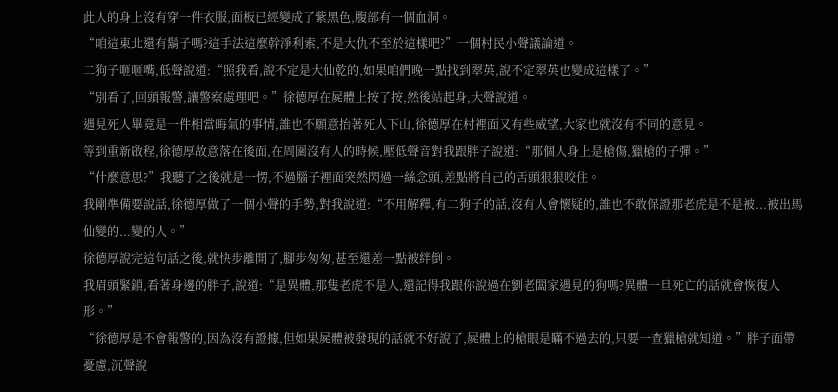此人的身上沒有穿一件衣服,面板已經變成了紫黑色,腹部有一個血洞。
“咱這東北還有鬍子嗎?這手法這麼幹淨利索,不是大仇不至於這樣吧?”一個村民小聲議論道。
二狗子咂咂嘴,低聲說道:“照我看,說不定是大仙乾的,如果咱們晚一點找到翠英,說不定翠英也變成這樣了。”
“別看了,回頭報警,讓警察處理吧。”徐德厚在屍體上按了按,然後站起身,大聲說道。
遇見死人畢竟是一件相當晦氣的事情,誰也不願意抬著死人下山,徐德厚在村裡面又有些威望,大家也就沒有不同的意見。
等到重新啟程,徐德厚故意落在後面,在周圍沒有人的時候,壓低聲音對我跟胖子說道:“那個人身上是槍傷,獵槍的子彈。”
“什麼意思?”我聽了之後就是一愣,不過腦子裡面突然閃過一絲念頭,差點將自己的舌頭狠狠咬住。
我剛準備要說話,徐德厚做了一個小聲的手勢,對我說道:“不用解釋,有二狗子的話,沒有人會懷疑的,誰也不敢保證那老虎是不是被...被出馬仙變的...變的人。”
徐德厚說完這句話之後,就快步離開了,腳步匆匆,甚至還差一點被絆倒。
我眉頭緊鎖,看著身邊的胖子,說道:“是異體,那隻老虎不是人,還記得我跟你說過在劉老闆家遇見的狗嗎?異體一旦死亡的話就會恢復人形。”
“徐德厚是不會報警的,因為沒有證據,但如果屍體被發現的話就不好說了,屍體上的槍眼是瞞不過去的,只要一查獵槍就知道。”胖子面帶憂慮,沉聲說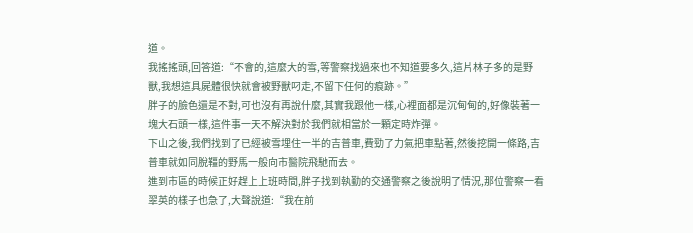道。
我搖搖頭,回答道:“不會的,這麼大的雪,等警察找過來也不知道要多久,這片林子多的是野獸,我想這具屍體很快就會被野獸叼走,不留下任何的痕跡。”
胖子的臉色還是不對,可也沒有再說什麼,其實我跟他一樣,心裡面都是沉甸甸的,好像裝著一塊大石頭一樣,這件事一天不解決對於我們就相當於一顆定時炸彈。
下山之後,我們找到了已經被雪埋住一半的吉普車,費勁了力氣把車點著,然後挖開一條路,吉普車就如同脫韁的野馬一般向市醫院飛馳而去。
進到市區的時候正好趕上上班時間,胖子找到執勤的交通警察之後說明了情況,那位警察一看翠英的樣子也急了,大聲說道:“我在前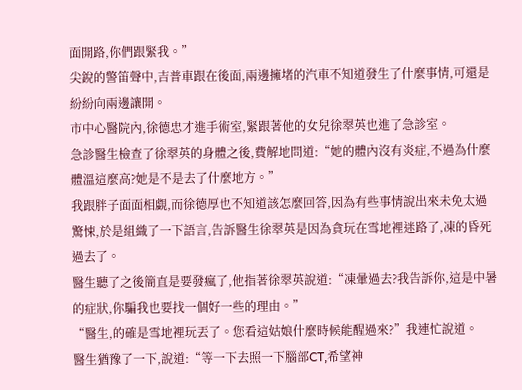面開路,你們跟緊我。”
尖銳的警笛聲中,吉普車跟在後面,兩邊擁堵的汽車不知道發生了什麼事情,可還是紛紛向兩邊讓開。
市中心醫院內,徐德忠才進手術室,緊跟著他的女兒徐翠英也進了急診室。
急診醫生檢查了徐翠英的身體之後,費解地問道:“她的體內沒有炎症,不過為什麼體溫這麼高?她是不是去了什麼地方。”
我跟胖子面面相覷,而徐德厚也不知道該怎麼回答,因為有些事情說出來未免太過驚悚,於是組織了一下語言,告訴醫生徐翠英是因為貪玩在雪地裡迷路了,凍的昏死過去了。
醫生聽了之後簡直是要發瘋了,他指著徐翠英說道:“凍暈過去?我告訴你,這是中暑的症狀,你騙我也要找一個好一些的理由。”
“醫生,的確是雪地裡玩丟了。您看這姑娘什麼時候能醒過來?”我連忙說道。
醫生猶豫了一下,說道:“等一下去照一下腦部CT,希望神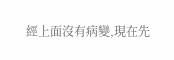經上面沒有病變,現在先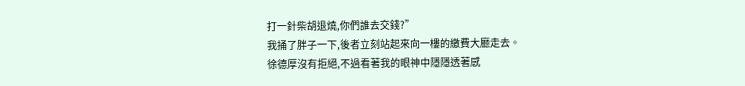打一針柴胡退燒,你們誰去交錢?”
我捅了胖子一下,後者立刻站起來向一樓的繳費大廳走去。
徐德厚沒有拒絕,不過看著我的眼神中隱隱透著感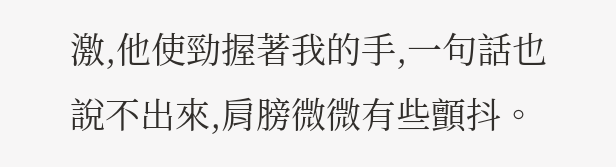激,他使勁握著我的手,一句話也說不出來,肩膀微微有些顫抖。